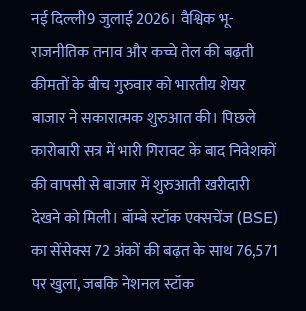नई दिल्ली9 जुलाई 2026। वैश्विक भू-राजनीतिक तनाव और कच्चे तेल की बढ़ती कीमतों के बीच गुरुवार को भारतीय शेयर बाजार ने सकारात्मक शुरुआत की। पिछले कारोबारी सत्र में भारी गिरावट के बाद निवेशकों की वापसी से बाजार में शुरुआती खरीदारी देखने को मिली। बॉम्बे स्टॉक एक्सचेंज (BSE) का सेंसेक्स 72 अंकों की बढ़त के साथ 76,571 पर खुला, जबकि नेशनल स्टॉक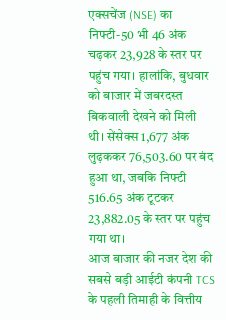एक्सचेंज (NSE) का निफ्टी-50 भी 46 अंक चढ़कर 23,928 के स्तर पर पहुंच गया। हालांकि, बुधवार को बाजार में जबरदस्त बिकवाली देखने को मिली थी। सेंसेक्स 1,677 अंक लुढ़ककर 76,503.60 पर बंद हुआ था, जबकि निफ्टी 516.65 अंक टूटकर 23,882.05 के स्तर पर पहुंच गया था।
आज बाजार की नजर देश की सबसे बड़ी आईटी कंपनी TCS के पहली तिमाही के वित्तीय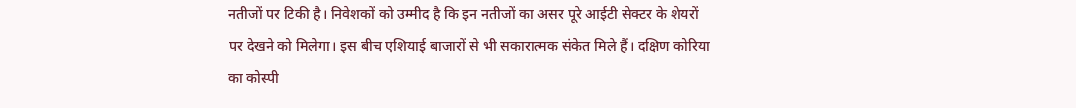नतीजों पर टिकी है। निवेशकों को उम्मीद है कि इन नतीजों का असर पूरे आईटी सेक्टर के शेयरों पर देखने को मिलेगा। इस बीच एशियाई बाजारों से भी सकारात्मक संकेत मिले हैं। दक्षिण कोरिया का कोस्पी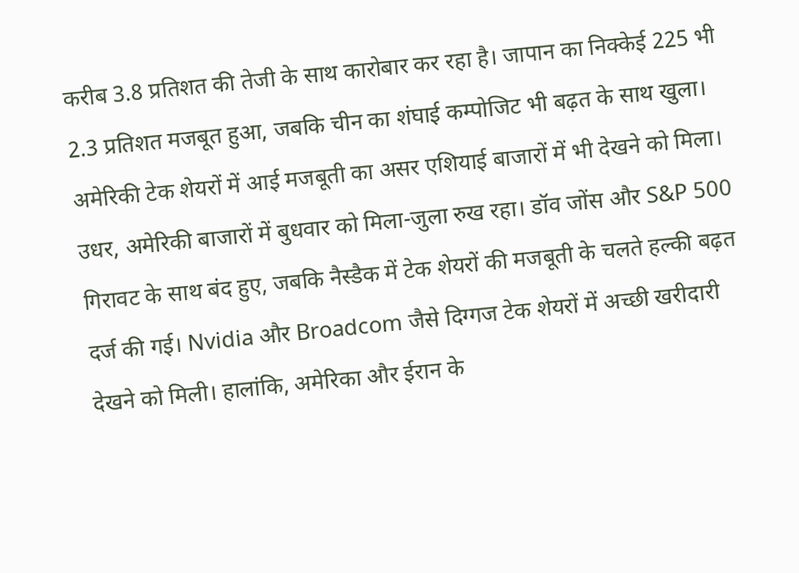करीब 3.8 प्रतिशत की तेजी के साथ कारोबार कर रहा है। जापान का निक्केई 225 भी 2.3 प्रतिशत मजबूत हुआ, जबकि चीन का शंघाई कम्पोजिट भी बढ़त के साथ खुला। अमेरिकी टेक शेयरों में आई मजबूती का असर एशियाई बाजारों में भी देखने को मिला।
उधर, अमेरिकी बाजारों में बुधवार को मिला-जुला रुख रहा। डॉव जोंस और S&P 500 गिरावट के साथ बंद हुए, जबकि नैस्डैक में टेक शेयरों की मजबूती के चलते हल्की बढ़त दर्ज की गई। Nvidia और Broadcom जैसे दिग्गज टेक शेयरों में अच्छी खरीदारी देखने को मिली। हालांकि, अमेरिका और ईरान के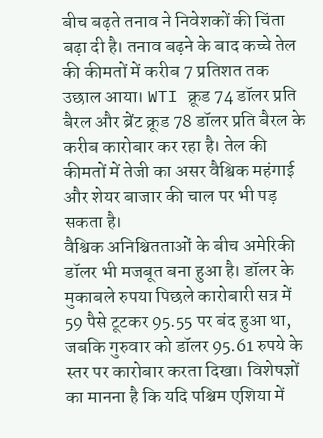बीच बढ़ते तनाव ने निवेशकों की चिंता बढ़ा दी है। तनाव बढ़ने के बाद कच्चे तेल की कीमतों में करीब 7 प्रतिशत तक उछाल आया। WTI क्रूड 74 डॉलर प्रति बैरल और ब्रेंट क्रूड 78 डॉलर प्रति बैरल के करीब कारोबार कर रहा है। तेल की कीमतों में तेजी का असर वैश्विक महंगाई और शेयर बाजार की चाल पर भी पड़ सकता है।
वैश्विक अनिश्चितताओं के बीच अमेरिकी डॉलर भी मजबूत बना हुआ है। डॉलर के मुकाबले रुपया पिछले कारोबारी सत्र में 59 पैसे टूटकर 95.55 पर बंद हुआ था, जबकि गुरुवार को डॉलर 95.61 रुपये के स्तर पर कारोबार करता दिखा। विशेषज्ञों का मानना है कि यदि पश्चिम एशिया में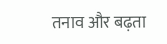तनाव और बढ़ता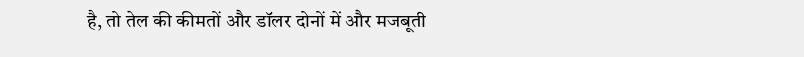है, तो तेल की कीमतों और डॉलर दोनों में और मजबूती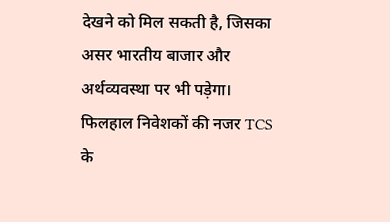देखने को मिल सकती है, जिसका असर भारतीय बाजार और अर्थव्यवस्था पर भी पड़ेगा। फिलहाल निवेशकों की नजर TCS के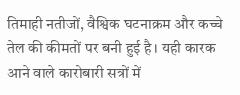तिमाही नतीजों, वैश्विक घटनाक्रम और कच्चे तेल की कीमतों पर बनी हुई है। यही कारक आने वाले कारोबारी सत्रों में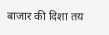बाजार की दिशा तय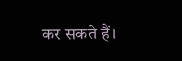कर सकते हैं।